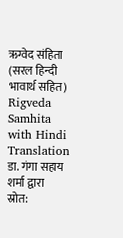ऋग्वेद संहिता (सरल हिन्दी भावार्थ सहित)
Rigveda Samhita with Hindi Translation
डा. गंगा सहाय शर्मा द्वारा
स्रोत: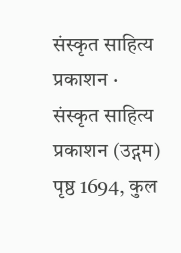संस्कृत साहित्य प्रकाशन · संस्कृत साहित्य प्रकाशन (उद्गम)
पृष्ठ 1694, कुल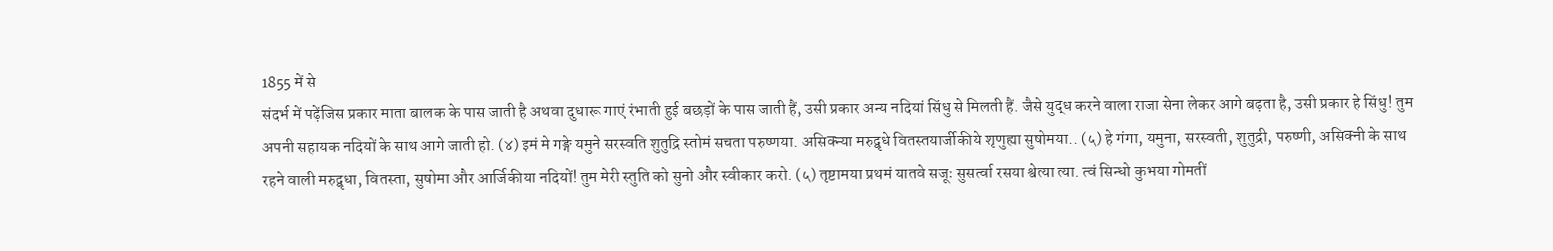1855 में से
संदर्भ में पढ़ेंजिस प्रकार माता बालक के पास जाती है अथवा दुधारू गाएं रंभाती हुई बछड़ों के पास जाती हैं, उसी प्रकार अन्य नदियां सिंधु से मिलती हैं. जैसे युद्ध करने वाला राजा सेना लेकर आगे बढ़ता है, उसी प्रकार हे सिंधु! तुम अपनी सहायक नदियों के साथ आगे जाती हो. (४) इमं मे गङ्गे यमुने सरस्वति शुतुद्रि स्तोमं सचता परुष्णया. असिक्न्या मरुद्वृधे वितस्तयार्जीकीये शृणुह्या सुषोमया.. (५) हे गंगा, यमुना, सरस्वती, शुतुद्री, परुष्णी, असिक्नी के साथ रहने वाली मरुद्वृधा, वितस्ता, सुषोमा और आर्जिकीया नदियों! तुम मेरी स्तुति को सुनो और स्वीकार करो. (५) तृष्टामया प्रथमं यातवे सजूः सुसर्त्वा रसया श्वेत्या त्या. त्वं सिन्धो कुभया गोमतीं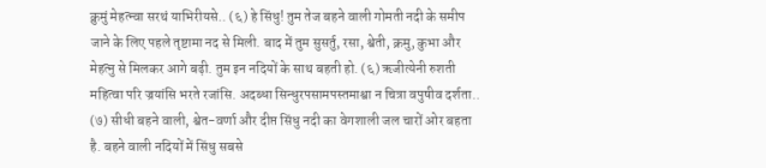क्रुमुं मेहत्न्वा सरथं याभिरीयसे.. (६) हे सिंधु! तुम तेज बहने वाली गोमती नदी के समीप जाने के लिए पहले तृष्टामा नद से मिली. बाद में तुम सुसर्तु, रसा, श्वेती, क्रमु, कुभा और मेहत्नु से मिलकर आगे बढ़ी. तुम इन नदियों के साथ बहती हो. (६) ऋजीत्येनी रुशती महित्वा परि ज्रयांसि भरते रजांसि. अदब्धा सिन्धुरपसामपस्तमाश्वा न चित्रा वपुषीव दर्शता.. (७) सीधी बहने वाली, श्वेत-वर्णा और दीप्त सिंधु नदी का वेगशाली जल चारों ओर बहता है. बहने वाली नदियों में सिंधु सबसे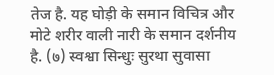तेज है. यह घोड़ी के समान विचित्र और मोटे शरीर वाली नारी के समान दर्शनीय है. (७) स्वश्वा सिन्धुः सुरथा सुवासा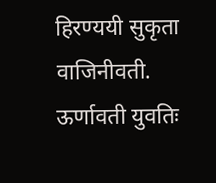हिरण्ययी सुकृता वाजिनीवती. ऊर्णावती युवतिः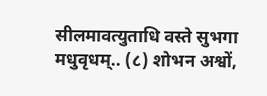सीलमावत्युताधि वस्ते सुभगा मधुवृधम्.. (८) शोभन अश्वों,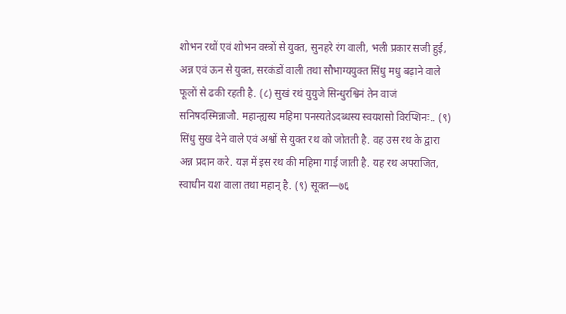शोभन रथों एवं शोभन वस्त्रों से युक्त, सुनहरे रंग वाली, भली प्रकार सजी हुई, अन्न एवं ऊन से युक्त, सरकंडों वाली तथा सौभाग्ययुक्त सिंधु मधु बढ़ाने वाले फूलों से ढकी रहती है. (८) सुखं रथं युयुजे सिन्धुरश्विनं तेन वाजं सनिषदस्मिन्नाजौ. महान्ह्यस्य महिमा पनस्यतेऽदब्धस्य स्वयशसो विरप्शिनः.. (९) सिंधु सुख देने वाले एवं अश्वों से युक्त रथ को जोतती है. वह उस रथ के द्वारा अन्न प्रदान करे. यज्ञ में इस रथ की महिमा गाई जाती है. यह रथ अपराजित, स्वाधीन यश वाला तथा महान् है. (९) सूक्त—७६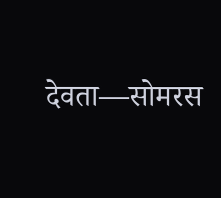देवता—सोमरस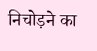निचोड़ने का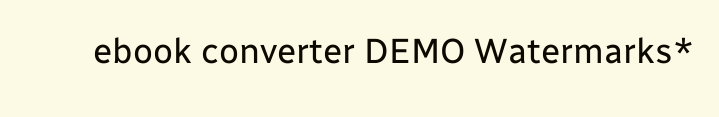ebook converter DEMO Watermarks*